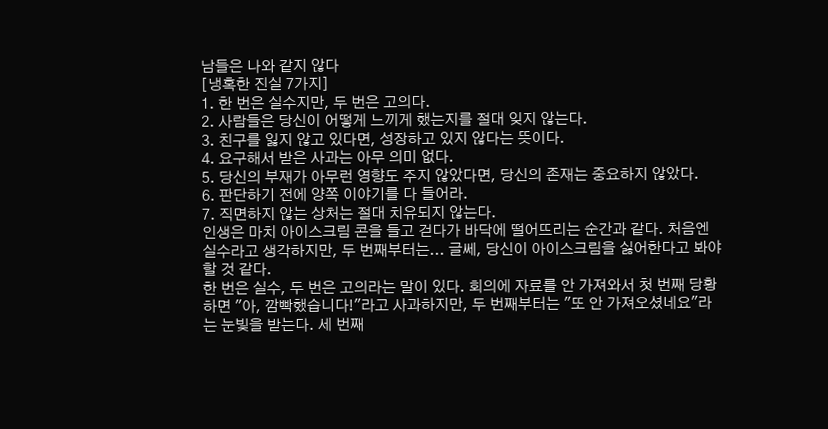남들은 나와 같지 않다
[냉혹한 진실 7가지]
1. 한 번은 실수지만, 두 번은 고의다.
2. 사람들은 당신이 어떻게 느끼게 했는지를 절대 잊지 않는다.
3. 친구를 잃지 않고 있다면, 성장하고 있지 않다는 뜻이다.
4. 요구해서 받은 사과는 아무 의미 없다.
5. 당신의 부재가 아무런 영향도 주지 않았다면, 당신의 존재는 중요하지 않았다.
6. 판단하기 전에 양쪽 이야기를 다 들어라.
7. 직면하지 않는 상처는 절대 치유되지 않는다.
인생은 마치 아이스크림 콘을 들고 걷다가 바닥에 떨어뜨리는 순간과 같다. 처음엔 실수라고 생각하지만, 두 번째부터는... 글쎄, 당신이 아이스크림을 싫어한다고 봐야 할 것 같다.
한 번은 실수, 두 번은 고의라는 말이 있다. 회의에 자료를 안 가져와서 첫 번째 당황하면 "아, 깜빡했습니다!"라고 사과하지만, 두 번째부터는 "또 안 가져오셨네요"라는 눈빛을 받는다. 세 번째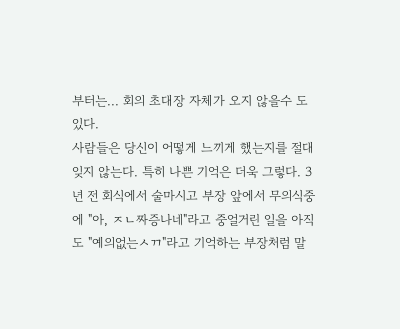부터는... 회의 초대장 자체가 오지 않을수 도있다.
사람들은 당신이 어떻게 느끼게 했는지를 절대 잊지 않는다. 특히 나쁜 기억은 더욱 그렇다. 3년 전 회식에서 술마시고 부장 앞에서 무의식중에 "아, ㅈㄴ짜증나네"라고 중얼거린 일을 아직도 "예의없는ㅅㄲ"라고 기억하는 부장처럼 말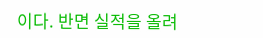이다. 반면 실적을 올려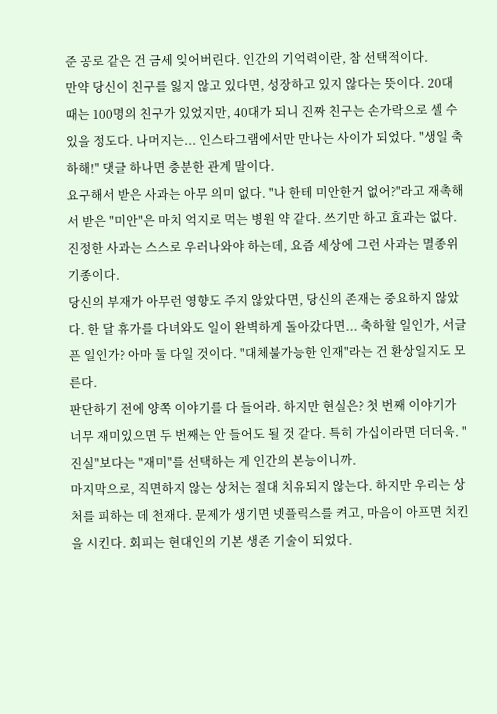준 공로 같은 건 금세 잊어버린다. 인간의 기억력이란, 참 선택적이다.
만약 당신이 친구를 잃지 않고 있다면, 성장하고 있지 않다는 뜻이다. 20대 때는 100명의 친구가 있었지만, 40대가 되니 진짜 친구는 손가락으로 셀 수 있을 정도다. 나머지는... 인스타그램에서만 만나는 사이가 되었다. "생일 축하해!" 댓글 하나면 충분한 관계 말이다.
요구해서 받은 사과는 아무 의미 없다. "나 한테 미안한거 없어?"라고 재촉해서 받은 "미안"은 마치 억지로 먹는 병원 약 같다. 쓰기만 하고 효과는 없다. 진정한 사과는 스스로 우러나와야 하는데, 요즘 세상에 그런 사과는 멸종위기종이다.
당신의 부재가 아무런 영향도 주지 않았다면, 당신의 존재는 중요하지 않았다. 한 달 휴가를 다녀와도 일이 완벽하게 돌아갔다면... 축하할 일인가, 서글픈 일인가? 아마 둘 다일 것이다. "대체불가능한 인재"라는 건 환상일지도 모른다.
판단하기 전에 양쪽 이야기를 다 들어라. 하지만 현실은? 첫 번째 이야기가 너무 재미있으면 두 번째는 안 들어도 될 것 같다. 특히 가십이라면 더더욱. "진실"보다는 "재미"를 선택하는 게 인간의 본능이니까.
마지막으로, 직면하지 않는 상처는 절대 치유되지 않는다. 하지만 우리는 상처를 피하는 데 천재다. 문제가 생기면 넷플릭스를 켜고, 마음이 아프면 치킨을 시킨다. 회피는 현대인의 기본 생존 기술이 되었다.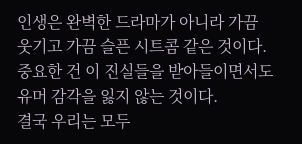인생은 완벽한 드라마가 아니라 가끔 웃기고 가끔 슬픈 시트콤 같은 것이다. 중요한 건 이 진실들을 받아들이면서도 유머 감각을 잃지 않는 것이다.
결국 우리는 모두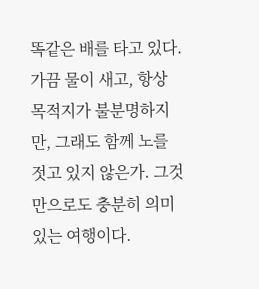똑같은 배를 타고 있다. 가끔 물이 새고, 항상 목적지가 불분명하지만, 그래도 함께 노를 젓고 있지 않은가. 그것만으로도 충분히 의미 있는 여행이다.